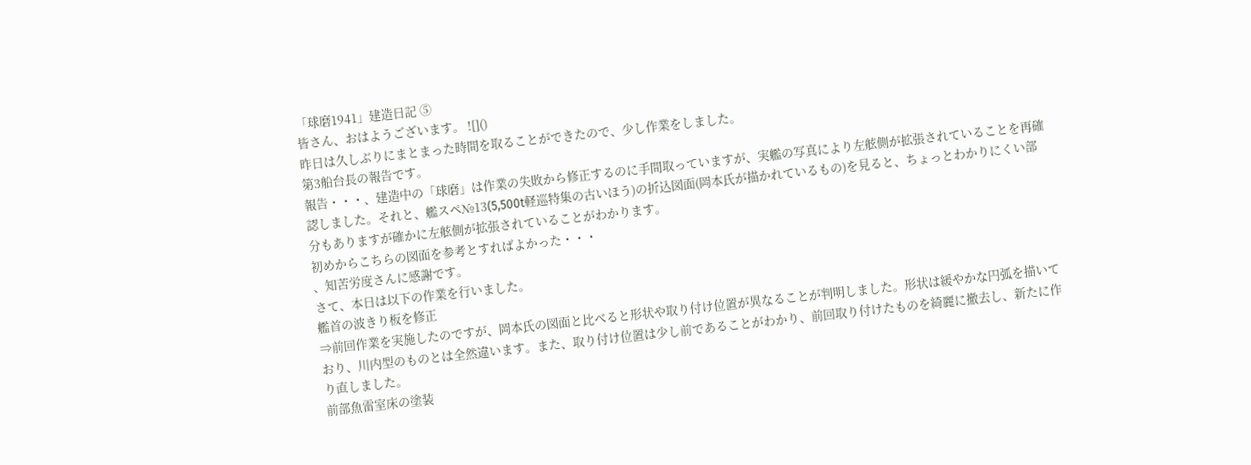「球磨1941」建造日記 ⑤
皆さん、おはようございます。 ![]()
昨日は久しぶりにまとまった時間を取ることができたので、少し作業をしました。
第3船台長の報告です。
報告・・・、建造中の「球磨」は作業の失敗から修正するのに手間取っていますが、実艦の写真により左舷側が拡張されていることを再確認しました。それと、艦スペ№13(5,500t軽巡特集の古いほう)の折込図面(岡本氏が描かれているもの)を見ると、ちょっとわかりにくい部分もありますが確かに左舷側が拡張されていることがわかります。
初めからこちらの図面を参考とすればよかった・・・
、知苦労度さんに感謝です。
さて、本日は以下の作業を行いました。
艦首の波きり板を修正
⇒前回作業を実施したのですが、岡本氏の図面と比べると形状や取り付け位置が異なることが判明しました。形状は緩やかな円弧を描いており、川内型のものとは全然違います。また、取り付け位置は少し前であることがわかり、前回取り付けたものを綺麗に撤去し、新たに作り直しました。
前部魚雷室床の塗装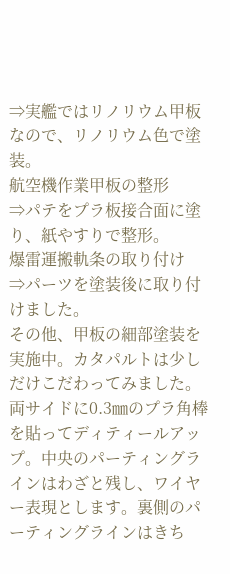⇒実艦ではリノリウム甲板なので、リノリウム色で塗装。
航空機作業甲板の整形
⇒パテをプラ板接合面に塗り、紙やすりで整形。
爆雷運搬軌条の取り付け
⇒パーツを塗装後に取り付けました。
その他、甲板の細部塗装を実施中。カタパルトは少しだけこだわってみました。両サイドに0.3㎜のプラ角棒を貼ってディティールアップ。中央のパーティングラインはわざと残し、ワイヤー表現とします。裏側のパーティングラインはきち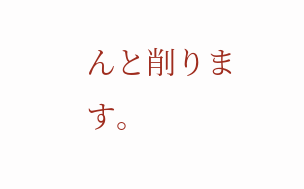んと削ります。